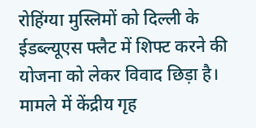रोहिंग्या मुस्लिमों को दिल्ली के ईडब्ल्यूएस फ्लैट में शिफ्ट करने की योजना को लेकर विवाद छिड़ा है। मामले में केंद्रीय गृह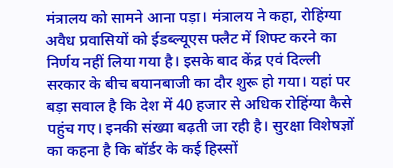मंत्रालय को सामने आना पड़ा। मंत्रालय ने कहा, रोहिंग्या अवैध प्रवासियों को ईडब्ल्यूएस फ्लैट में शिफ्ट करने का निर्णय नहीं लिया गया है। इसके बाद केंद्र एवं दिल्ली सरकार के बीच बयानबाजी का दौर शुरू हो गया। यहां पर बड़ा सवाल है कि देश में 40 हजार से अधिक रोहिंग्या कैसे पहुंच गए। इनकी संख्या बढ़ती जा रही है। सुरक्षा विशेषज्ञों का कहना है कि बॉर्डर के कई हिस्सों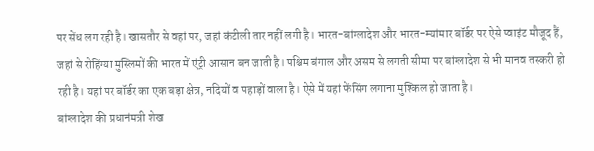पर सेंध लग रही है। खासतौर से वहां पर, जहां कंटीली तार नहीं लगी है। भारत-बांग्लादेश और भारत-म्यांमार बॉर्डर पर ऐसे प्वाइंट मौजूद हैं, जहां से रोहिंग्या मुस्लिमों की भारत में एंट्री आसान बन जाती है। पश्चिम बंगाल और असम से लगती सीमा पर बांग्लादेश से भी मानव तस्करी हो रही है। यहां पर बॉर्डर का एक बड़ा क्षेत्र, नदियों व पहाड़ों वाला है। ऐसे में यहां फेंसिंग लगाना मुश्किल हो जाता है।
बांग्लादेश की प्रधानंमत्री शेख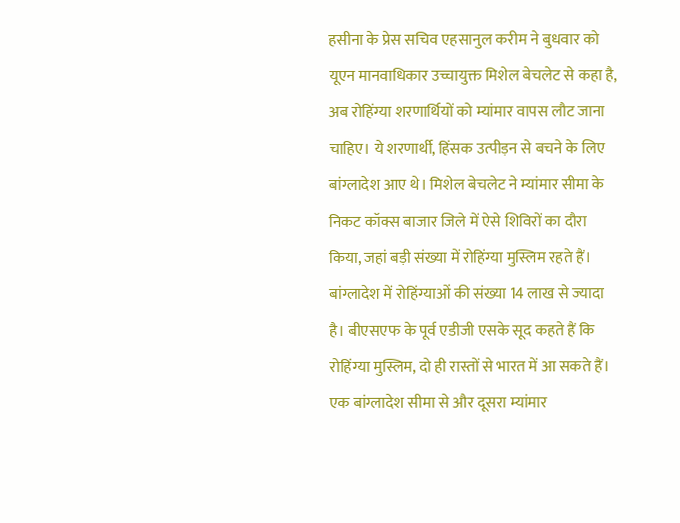हसीना के प्रेस सचिव एहसानुल करीम ने बुधवार को यूएन मानवाधिकार उच्चायुक्त मिशेल बेचलेट से कहा है, अब रोहिंग्या शरणार्थियों को म्यांमार वापस लौट जाना चाहिए। ये शरणार्थी, हिंसक उत्पीड़न से बचने के लिए बांग्लादेश आए थे। मिशेल बेचलेट ने म्यांमार सीमा के निकट कॉक्स बाजार जिले में ऐसे शिविरों का दौरा किया, जहां बड़ी संख्या में रोहिंग्या मुस्लिम रहते हैं। बांग्लादेश में रोहिंग्याओं की संख्या 14 लाख से ज्यादा है। बीएसएफ के पूर्व एडीजी एसके सूद कहते हैं कि रोहिंग्या मुस्लिम, दो ही रास्तों से भारत में आ सकते हैं। एक बांग्लादेश सीमा से और दूसरा म्यांमार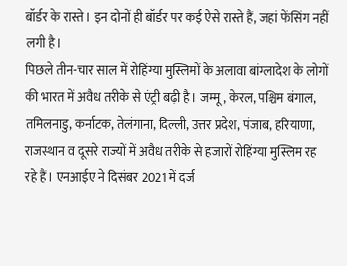बॉर्डर के रास्ते। इन दोनों ही बॉर्डर पर कई ऐसे रास्ते हैं, जहां फेंसिंग नहीं लगी है।
पिछले तीन-चार साल में रोहिंग्या मुस्लिमों के अलावा बांग्लादेश के लोगों की भारत में अवैध तरीके से एंट्री बढ़ी है। जम्मू, केरल, पश्चिम बंगाल, तमिलनाडु, कर्नाटक, तेलंगाना, दिल्ली, उत्तर प्रदेश, पंजाब, हरियाणा, राजस्थान व दूसरे राज्यों में अवैध तरीके से हजारों रोहिंग्या मुस्लिम रह रहे हैं। एनआईए ने दिसंबर 2021 में दर्ज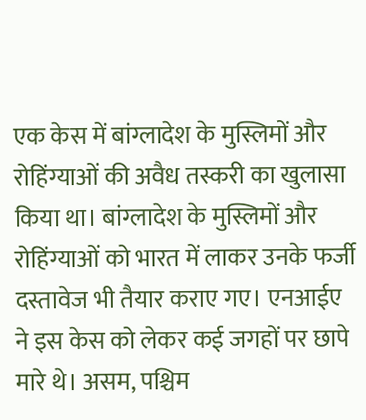एक केस में बांग्लादेश के मुस्लिमों और रोहिंग्याओं की अवैध तस्करी का खुलासा किया था। बांग्लादेश के मुस्लिमों और रोहिंग्याओं को भारत में लाकर उनके फर्जी दस्तावेज भी तैयार कराए गए। एनआईए ने इस केस को लेकर कई जगहों पर छापे मारे थे। असम, पश्चिम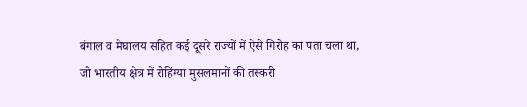बंगाल व मेघालय सहित कई दूसरे राज्यों में ऐसे गिरोह का पता चला था, जो भारतीय क्षेत्र में रोहिंग्या मुसलमानों की तस्करी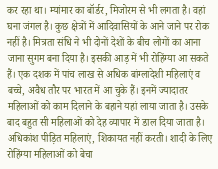कर रहा था। म्यांमार का बॉर्डर, मिजोरम से भी लगता है। वहां घना जंगल है। कुछ क्षेत्रों में आदिवासियों के आने जाने पर रोक नहीं है। मित्रता संधि ने भी दोनों देशों के बीच लोगों का आना जाना सुगम बना दिया है। इसकी आड़ में भी रोहिंग्या आ सकते हैं। एक दशक में पांच लाख से अधिक बांग्लादेशी महिलाएं व बच्चे, अवैध तौर पर भारत में आ चुके हैं। इनमें ज्यादातर महिलाओं को काम दिलाने के बहाने यहां लाया जाता है। उसके बाद बहुत सी महिलाओं को देह व्यापार में डाल दिया जाता है। अधिकांश पीड़ित महिलाएं, शिकायत नहीं करती। शादी के लिए रोहिंग्या महिलाओं को बेचा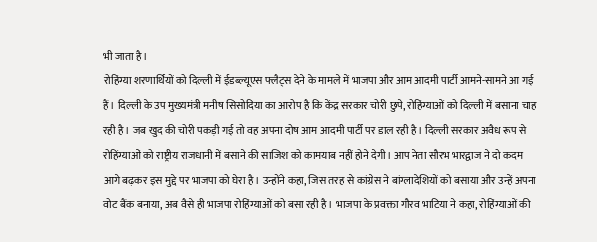भी जाता है।
रोहिंग्या शरणार्थियों को दिल्ली में ईडब्ल्यूएस फ्लैट्स देने के मामले में भाजपा और आम आदमी पार्टी आमने-सामने आ गई हैं। दिल्ली के उप मुख्यमंत्री मनीष सिसोदिया का आरोप है कि केंद्र सरकार चोरी छुपे, रोहिंग्याओं को दिल्ली में बसाना चाह रही है। जब खुद की चोरी पकड़ी गई तो वह अपना दोष आम आदमी पार्टी पर डाल रही है। दिल्ली सरकार अवैध रूप से रोहिंग्याओं को राष्ट्रीय राजधानी में बसाने की साजिश को कामयाब नहीं होने देगी। आप नेता सौरभ भारद्वाज ने दो कदम आगे बढ़कर इस मुद्दे पर भाजपा को घेरा है। उन्होंने कहा, जिस तरह से कांग्रेस ने बांग्लादेशियों को बसाया और उन्हें अपना वोट बैंक बनाया, अब वैसे ही भाजपा रोहिंग्याओं को बसा रही है। भाजपा के प्रवक्ता गौरव भाटिया ने कहा, रोहिंग्याओं की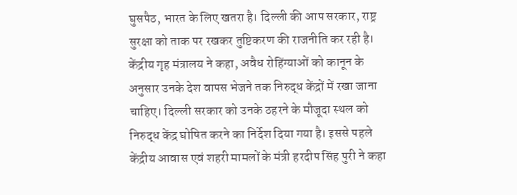घुसपैठ, भारत के लिए खतरा है। दिल्ली की आप सरकार, राष्ट्र सुरक्षा को ताक पर रखकर तुष्टिकरण की राजनीति कर रही है। केंद्रीय गृह मंत्रालय ने कहा, अवैध रोहिंग्याओं को कानून के अनुसार उनके देश वापस भेजने तक निरुद्ध केंद्रों में रखा जाना चाहिए। दिल्ली सरकार को उनके ठहरने के मौजूदा स्थल को निरुद्ध केंद्र घोषित करने का निर्देश दिया गया है। इससे पहले केंद्रीय आवास एवं शहरी मामलों के मंत्री हरदीप सिंह पुरी ने कहा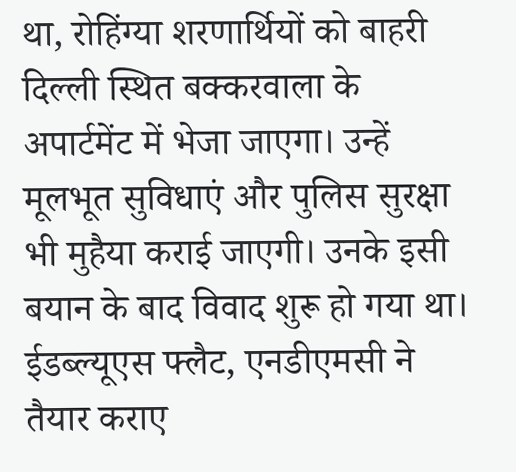था, रोहिंग्या शरणार्थियों को बाहरी दिल्ली स्थित बक्करवाला के अपार्टमेंट में भेजा जाएगा। उन्हें मूलभूत सुविधाएं और पुलिस सुरक्षा भी मुहैया कराई जाएगी। उनके इसी बयान के बाद विवाद शुरू हो गया था। ईडब्ल्यूएस फ्लैट, एनडीएमसी ने तैयार कराए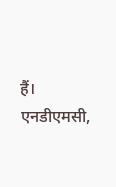हैं। एनडीएमसी,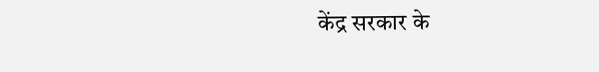केंद्र सरकार के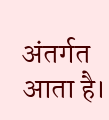अंतर्गत आता है।